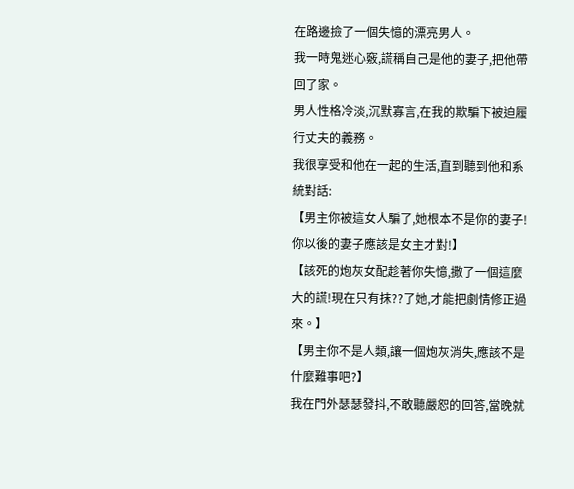在路邊撿了一個失憶的漂亮男人。
我一時鬼迷心竅,謊稱自己是他的妻子,把他帶回了家。
男人性格冷淡,沉默寡言,在我的欺騙下被迫履行丈夫的義務。
我很享受和他在一起的生活,直到聽到他和系統對話:
【男主你被這女人騙了,她根本不是你的妻子!你以後的妻子應該是女主才對!】
【該死的炮灰女配趁著你失憶,撒了一個這麼大的謊!現在只有抹??了她,才能把劇情修正過來。】
【男主你不是人類,讓一個炮灰消失,應該不是什麼難事吧?】
我在門外瑟瑟發抖,不敢聽嚴恕的回答,當晚就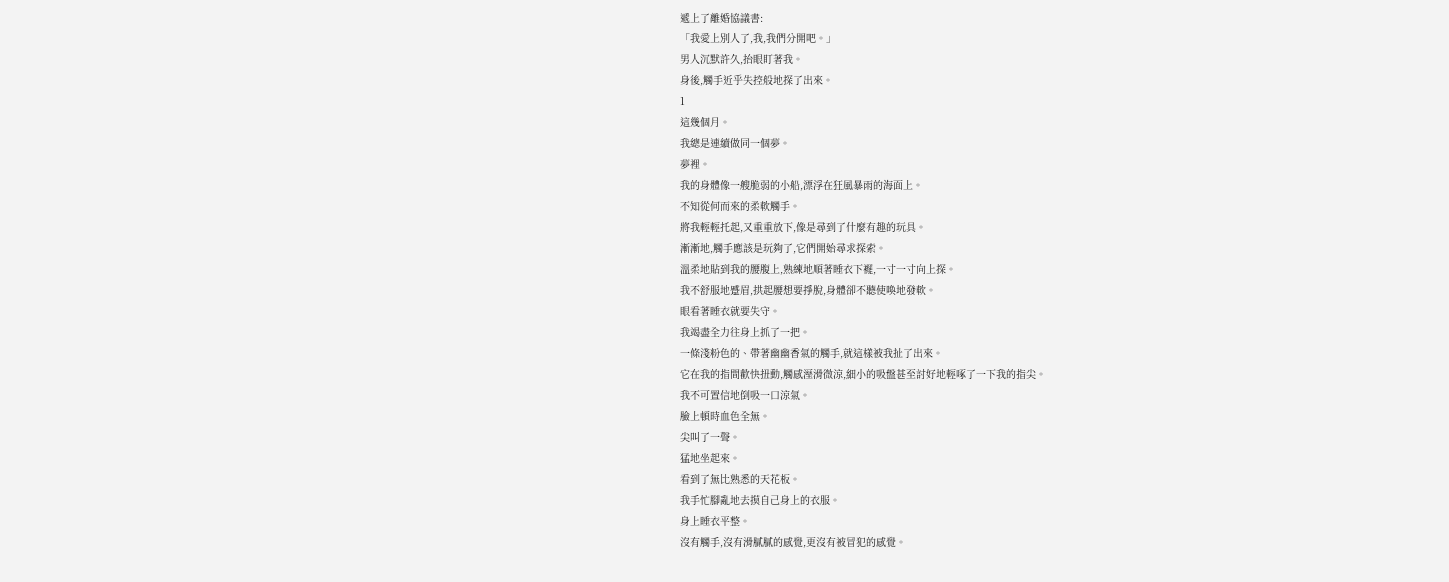遞上了離婚協議書:
「我愛上別人了,我,我們分開吧。」
男人沉默許久,抬眼盯著我。
身後,觸手近乎失控般地探了出來。
1
這幾個月。
我總是連續做同一個夢。
夢裡。
我的身體像一艘脆弱的小船,漂浮在狂風暴雨的海面上。
不知從何而來的柔軟觸手。
將我輕輕托起,又重重放下,像是尋到了什麼有趣的玩具。
漸漸地,觸手應該是玩夠了,它們開始尋求探索。
溫柔地貼到我的腰腹上,熟練地順著睡衣下襬,一寸一寸向上探。
我不舒服地蹙眉,拱起腰想要掙脫,身體卻不聽使喚地發軟。
眼看著睡衣就要失守。
我竭盡全力往身上抓了一把。
一條淺粉色的、帶著幽幽香氣的觸手,就這樣被我扯了出來。
它在我的指間歡快扭動,觸感溼滑微涼,細小的吸盤甚至討好地輕啄了一下我的指尖。
我不可置信地倒吸一口涼氣。
臉上頓時血色全無。
尖叫了一聲。
猛地坐起來。
看到了無比熟悉的天花板。
我手忙腳亂地去摸自己身上的衣服。
身上睡衣平整。
沒有觸手,沒有滑膩膩的感覺,更沒有被冒犯的感覺。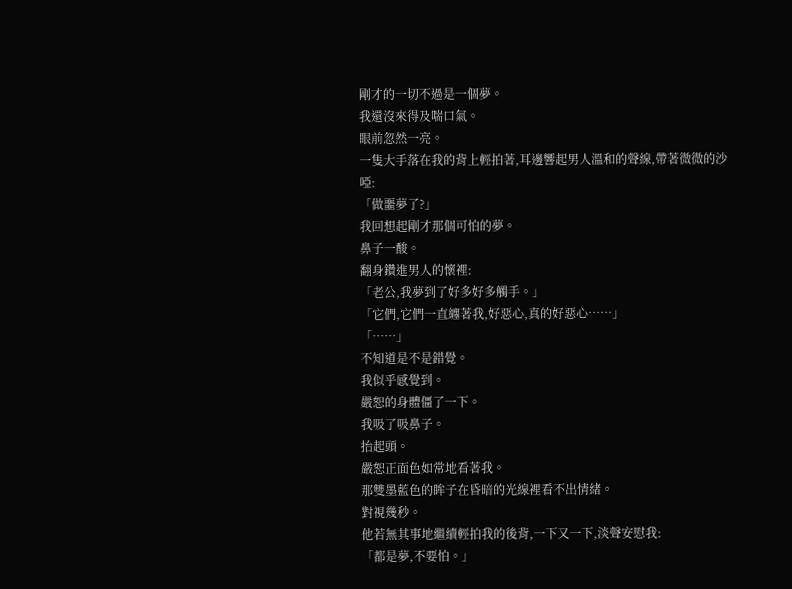剛才的一切不過是一個夢。
我還沒來得及喘口氣。
眼前忽然一亮。
一隻大手落在我的背上輕拍著,耳邊響起男人溫和的聲線,帶著微微的沙啞:
「做噩夢了?」
我回想起剛才那個可怕的夢。
鼻子一酸。
翻身鑽進男人的懷裡:
「老公,我夢到了好多好多觸手。」
「它們,它們一直纏著我,好惡心,真的好惡心……」
「……」
不知道是不是錯覺。
我似乎感覺到。
嚴恕的身體僵了一下。
我吸了吸鼻子。
抬起頭。
嚴恕正面色如常地看著我。
那雙墨藍色的眸子在昏暗的光線裡看不出情緒。
對視幾秒。
他若無其事地繼續輕拍我的後背,一下又一下,淡聲安慰我:
「都是夢,不要怕。」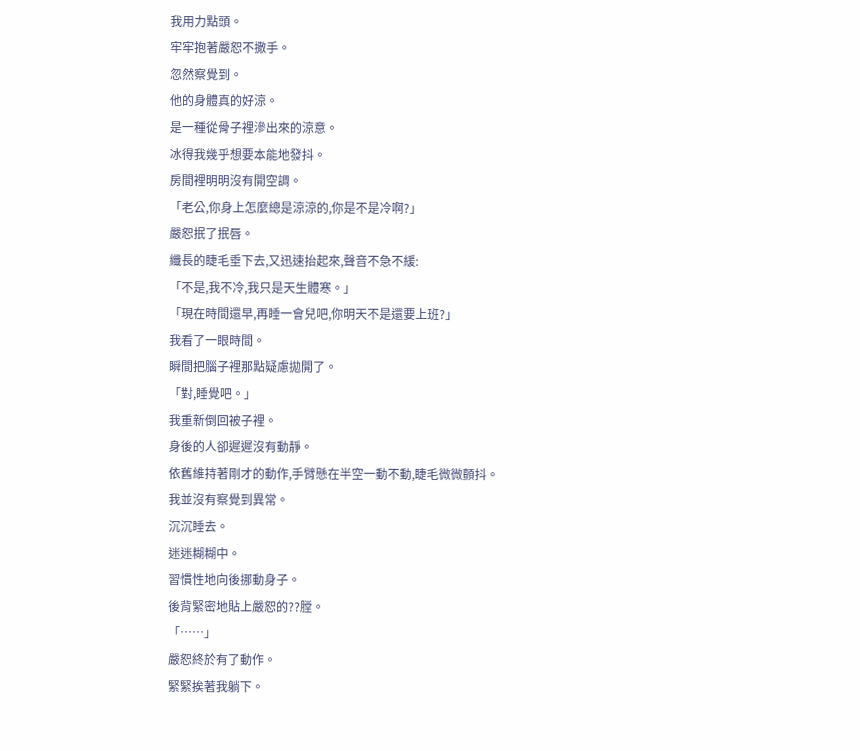我用力點頭。
牢牢抱著嚴恕不撒手。
忽然察覺到。
他的身體真的好涼。
是一種從骨子裡滲出來的涼意。
冰得我幾乎想要本能地發抖。
房間裡明明沒有開空調。
「老公,你身上怎麼總是涼涼的,你是不是冷啊?」
嚴恕抿了抿唇。
纖長的睫毛垂下去,又迅速抬起來,聲音不急不緩:
「不是,我不冷,我只是天生體寒。」
「現在時間還早,再睡一會兒吧,你明天不是還要上班?」
我看了一眼時間。
瞬間把腦子裡那點疑慮拋開了。
「對,睡覺吧。」
我重新倒回被子裡。
身後的人卻遲遲沒有動靜。
依舊維持著剛才的動作,手臂懸在半空一動不動,睫毛微微顫抖。
我並沒有察覺到異常。
沉沉睡去。
迷迷糊糊中。
習慣性地向後挪動身子。
後背緊密地貼上嚴恕的??膛。
「……」
嚴恕終於有了動作。
緊緊挨著我躺下。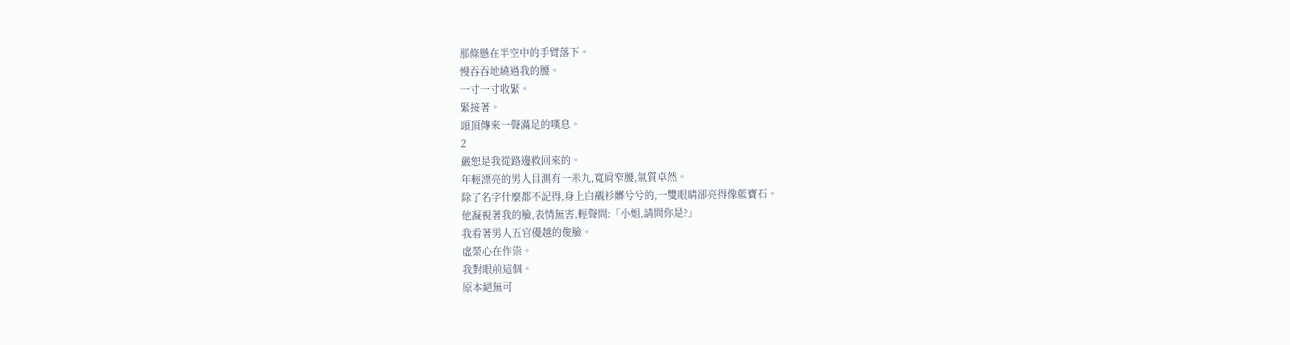那條懸在半空中的手臂落下。
慢吞吞地繞過我的腰。
一寸一寸收緊。
緊接著。
頭頂傳來一聲滿足的嘆息。
2
嚴恕是我從路邊救回來的。
年輕漂亮的男人目測有一米九,寬肩窄腰,氣質卓然。
除了名字什麼都不記得,身上白襯衫髒兮兮的,一雙眼睛卻亮得像藍寶石。
他凝視著我的臉,表情無害,輕聲問:「小姐,請問你是?」
我看著男人五官優越的俊臉。
虛榮心在作祟。
我對眼前這個。
原本絕無可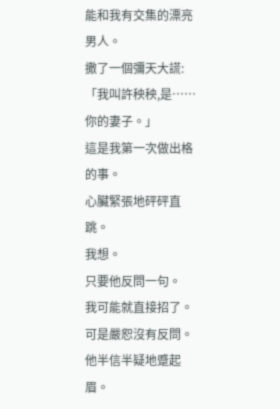能和我有交集的漂亮男人。
撒了一個彌天大謊:
「我叫許秧秧,是……你的妻子。」
這是我第一次做出格的事。
心臟緊張地砰砰直跳。
我想。
只要他反問一句。
我可能就直接招了。
可是嚴恕沒有反問。
他半信半疑地蹙起眉。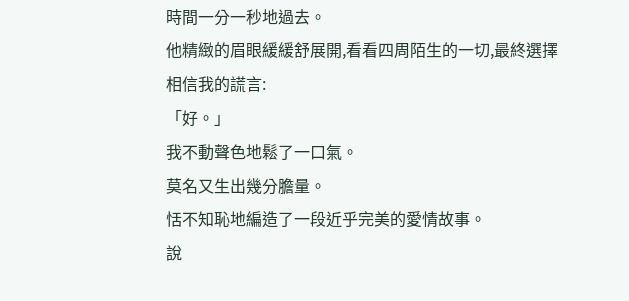時間一分一秒地過去。
他精緻的眉眼緩緩舒展開,看看四周陌生的一切,最終選擇相信我的謊言:
「好。」
我不動聲色地鬆了一口氣。
莫名又生出幾分膽量。
恬不知恥地編造了一段近乎完美的愛情故事。
說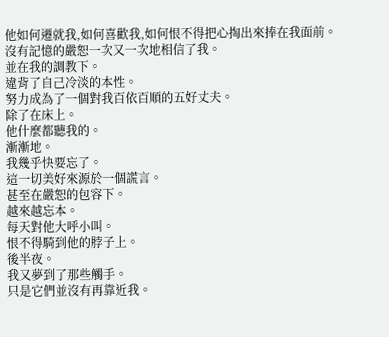他如何遷就我,如何喜歡我,如何恨不得把心掏出來捧在我面前。
沒有記憶的嚴恕一次又一次地相信了我。
並在我的調教下。
違背了自己冷淡的本性。
努力成為了一個對我百依百順的五好丈夫。
除了在床上。
他什麼都聽我的。
漸漸地。
我幾乎快要忘了。
這一切美好來源於一個謊言。
甚至在嚴恕的包容下。
越來越忘本。
每天對他大呼小叫。
恨不得騎到他的脖子上。
後半夜。
我又夢到了那些觸手。
只是它們並沒有再靠近我。